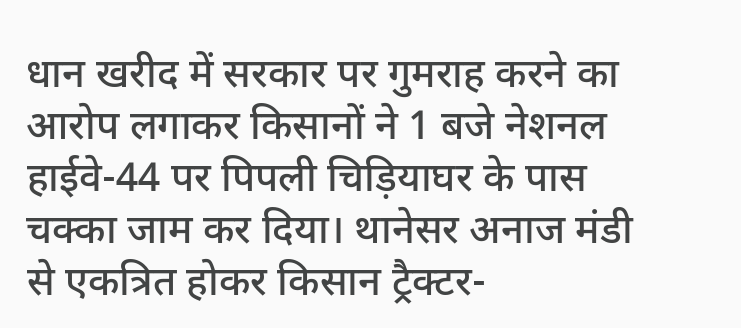धान खरीद में सरकार पर गुमराह करने का आरोप लगाकर किसानों ने 1 बजे नेशनल हाईवे-44 पर पिपली चिड़ियाघर के पास चक्का जाम कर दिया। थानेसर अनाज मंडी से एकत्रित होकर किसान ट्रैक्टर-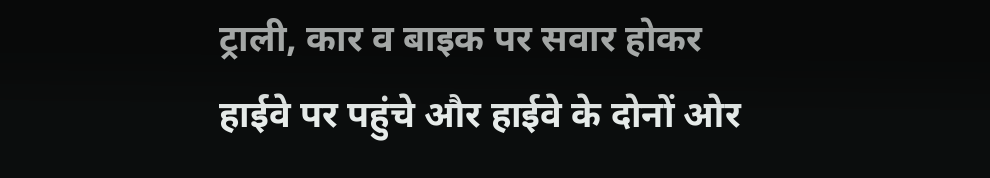ट्राली, कार व बाइक पर सवार होकर हाईवे पर पहुंचे और हाईवे के दोनों ओर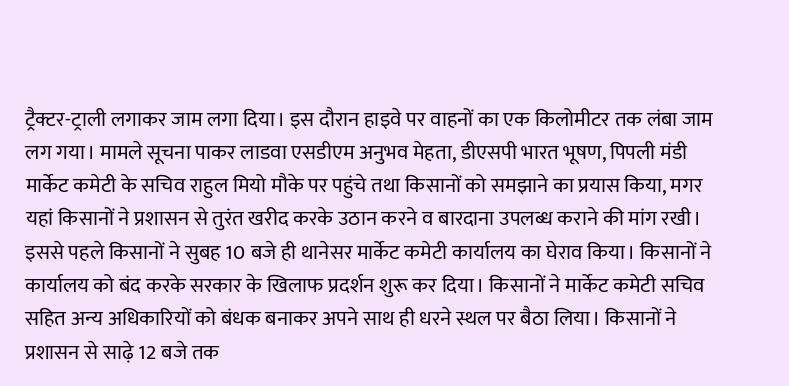ट्रैक्टर-ट्राली लगाकर जाम लगा दिया। इस दौरान हाइवे पर वाहनों का एक किलोमीटर तक लंबा जाम लग गया। मामले सूचना पाकर लाडवा एसडीएम अनुभव मेहता, डीएसपी भारत भूषण, पिपली मंडी मार्केट कमेटी के सचिव राहुल मियो मौके पर पहुंचे तथा किसानों को समझाने का प्रयास किया, मगर यहां किसानों ने प्रशासन से तुरंत खरीद करके उठान करने व बारदाना उपलब्ध कराने की मांग रखी। इससे पहले किसानों ने सुबह 10 बजे ही थानेसर मार्केट कमेटी कार्यालय का घेराव किया। किसानों ने कार्यालय को बंद करके सरकार के खिलाफ प्रदर्शन शुरू कर दिया। किसानों ने मार्केट कमेटी सचिव सहित अन्य अधिकारियों को बंधक बनाकर अपने साथ ही धरने स्थल पर बैठा लिया। किसानों ने प्रशासन से साढ़े 12 बजे तक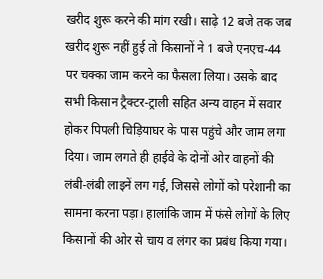खरीद शुरू करने की मांग रखी। साढ़े 12 बजे तक जब खरीद शुरू नहीं हुई तो किसानों ने 1 बजे एनएच-44 पर चक्का जाम करने का फैसला लिया। उसके बाद सभी किसान ट्रैक्टर-ट्राली सहित अन्य वाहन में सवार होकर पिपली चिड़ियाघर के पास पहुंचे और जाम लगा दिया। जाम लगते ही हाईवे के दोनों ओर वाहनों की लंबी-लंबी लाइनें लग गई, जिससे लोगों को परेशानी का सामना करना पड़ा। हालांकि जाम में फंसे लोगों के लिए किसानों की ओर से चाय व लंगर का प्रबंध किया गया।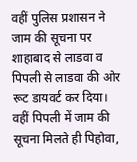वहीं पुलिस प्रशासन ने जाम की सूचना पर शाहाबाद से लाडवा व पिपली से लाडवा की ओर रूट डायवर्ट कर दिया। वहीं पिपली में जाम की सूचना मिलते ही पिहोवा,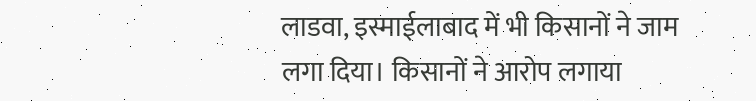लाडवा, इस्माईलाबाद में भी किसानों ने जाम लगा दिया। किसानों ने आरोप लगाया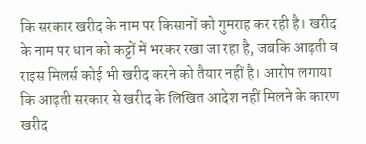कि सरकार खरीद के नाम पर किसानों को गुमराह कर रही है। खरीद के नाम पर धान को कट्टों में भरकर रखा जा रहा है, जबकि आढ़ती व राइस मिलर्स कोई भी खरीद करने को तैयार नहीं है। आरोप लगाया कि आढ़ती सरकार से खरीद के लिखित आदेश नहीं मिलने के कारण खरीद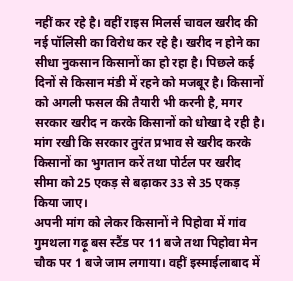नहीं कर रहे है। वहीं राइस मिलर्स चावल खरीद की नई पॉलिसी का विरोध कर रहे है। खरीद न होने का सीधा नुकसान किसानों का हो रहा है। पिछले कई दिनों से किसान मंडी में रहने को मजबूर है। किसानों को अगली फसल की तैयारी भी करनी है, मगर सरकार खरीद न करके किसानों को धोखा दे रही है। मांग रखी कि सरकार तुरंत प्रभाव से खरीद करके किसानों का भुगतान करें तथा पोर्टल पर खरीद सीमा को 25 एकड़ से बढ़ाकर 33 से 35 एकड़ किया जाए।
अपनी मांग को लेकर किसानों ने पिहोवा में गांव गुमथला गढ़ू बस स्टैंड पर 11 बजे तथा पिहोवा मेन चौक पर 1 बजे जाम लगाया। वहीं इस्माईलाबाद में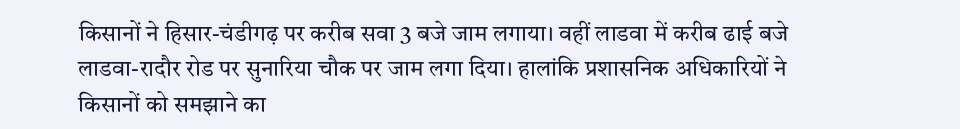किसानों ने हिसार-चंडीगढ़ पर करीब सवा 3 बजे जाम लगाया। वहीं लाडवा में करीब ढाई बजे लाडवा-रादौर रोड पर सुनारिया चौक पर जाम लगा दिया। हालांकि प्रशासनिक अधिकारियों ने किसानों को समझाने का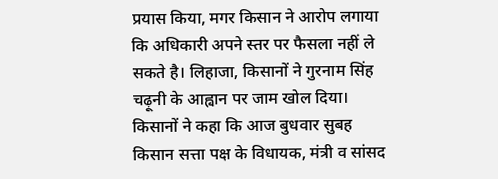प्रयास किया, मगर किसान ने आरोप लगाया कि अधिकारी अपने स्तर पर फैसला नहीं ले सकते है। लिहाजा, किसानों ने गुरनाम सिंह चढ़ूनी के आह्वान पर जाम खोल दिया।
किसानों ने कहा कि आज बुधवार सुबह किसान सत्ता पक्ष के विधायक, मंत्री व सांसद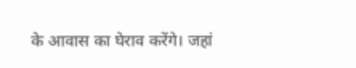के आवास का घेराव करेंगे। जहां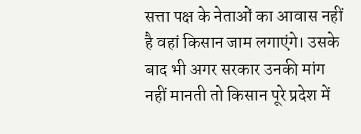सत्ता पक्ष के नेताओं का आवास नहीं है वहां किसान जाम लगाएंगे। उसके बाद भी अगर सरकार उनकी मांग नहीं मानती तो किसान पूरे प्रदेश में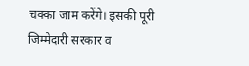चक्का जाम करेंगे। इसकी पूरी जिम्मेदारी सरकार व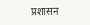प्रशासन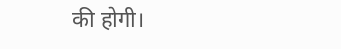की होगी।